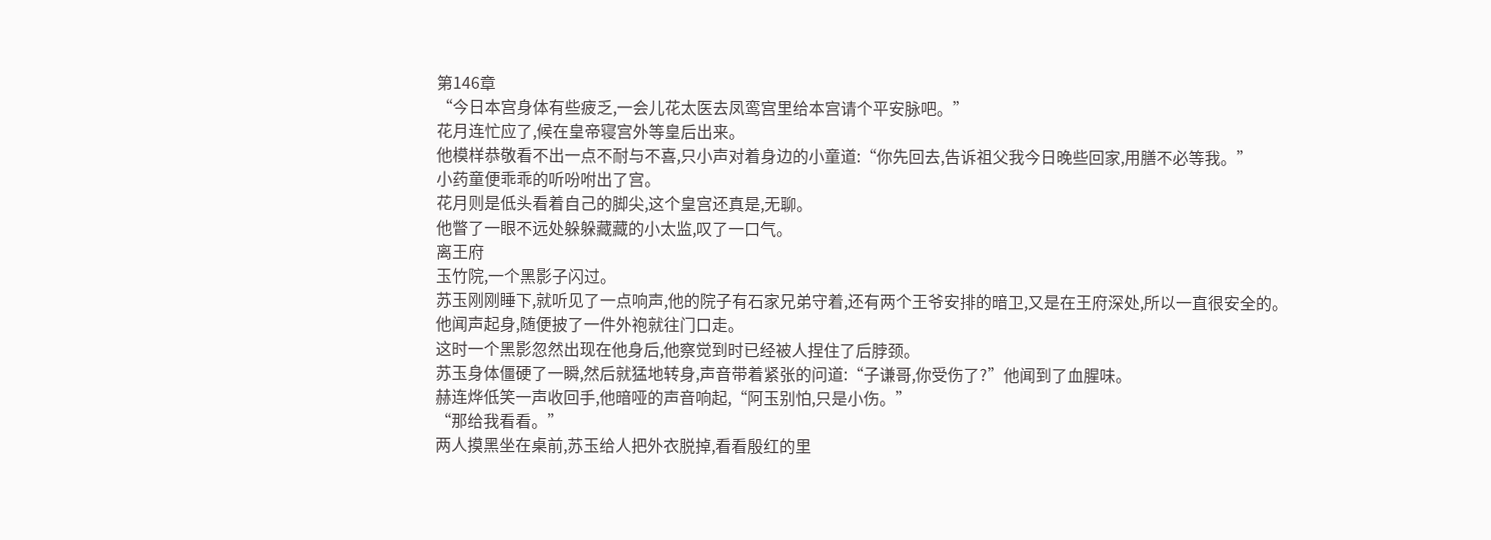第146章
“今日本宫身体有些疲乏,一会儿花太医去凤鸾宫里给本宫请个平安脉吧。”
花月连忙应了,候在皇帝寝宫外等皇后出来。
他模样恭敬看不出一点不耐与不喜,只小声对着身边的小童道:“你先回去,告诉祖父我今日晚些回家,用膳不必等我。”
小药童便乖乖的听吩咐出了宫。
花月则是低头看着自己的脚尖,这个皇宫还真是,无聊。
他瞥了一眼不远处躲躲藏藏的小太监,叹了一口气。
离王府
玉竹院,一个黑影子闪过。
苏玉刚刚睡下,就听见了一点响声,他的院子有石家兄弟守着,还有两个王爷安排的暗卫,又是在王府深处,所以一直很安全的。
他闻声起身,随便披了一件外袍就往门口走。
这时一个黑影忽然出现在他身后,他察觉到时已经被人捏住了后脖颈。
苏玉身体僵硬了一瞬,然后就猛地转身,声音带着紧张的问道:“子谦哥,你受伤了?”他闻到了血腥味。
赫连烨低笑一声收回手,他暗哑的声音响起,“阿玉别怕,只是小伤。”
“那给我看看。”
两人摸黑坐在桌前,苏玉给人把外衣脱掉,看看殷红的里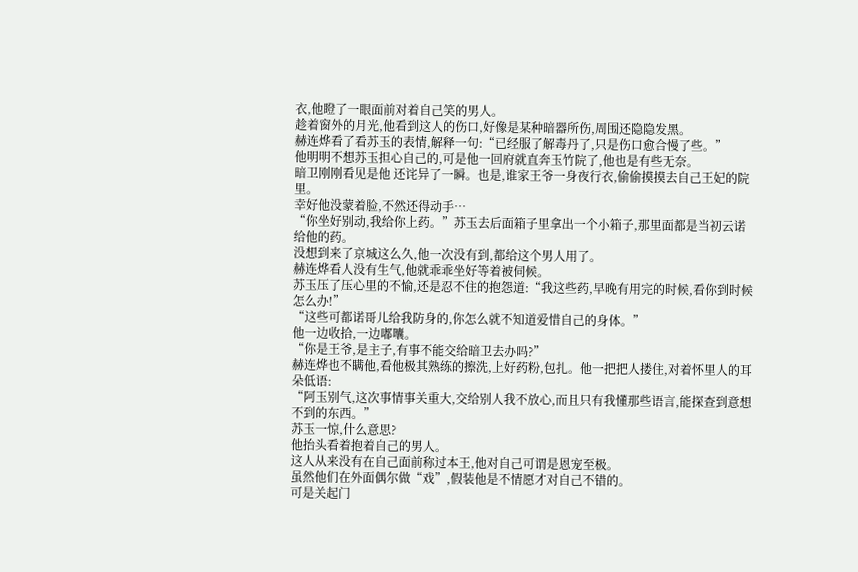衣,他瞪了一眼面前对着自己笑的男人。
趁着窗外的月光,他看到这人的伤口,好像是某种暗器所伤,周围还隐隐发黑。
赫连烨看了看苏玉的表情,解释一句:“已经服了解毒丹了,只是伤口愈合慢了些。”
他明明不想苏玉担心自己的,可是他一回府就直奔玉竹院了,他也是有些无奈。
暗卫刚刚看见是他 还诧异了一瞬。也是,谁家王爷一身夜行衣,偷偷摸摸去自己王妃的院里。
幸好他没蒙着脸,不然还得动手…
“你坐好别动,我给你上药。”苏玉去后面箱子里拿出一个小箱子,那里面都是当初云诺给他的药。
没想到来了京城这么久,他一次没有到,都给这个男人用了。
赫连烨看人没有生气,他就乖乖坐好等着被伺候。
苏玉压了压心里的不愉,还是忍不住的抱怨道:“我这些药,早晚有用完的时候,看你到时候怎么办!”
“这些可都诺哥儿给我防身的,你怎么就不知道爱惜自己的身体。”
他一边收拾,一边嘟囔。
“你是王爷,是主子,有事不能交给暗卫去办吗?”
赫连烨也不瞒他,看他极其熟练的擦洗,上好药粉,包扎。他一把把人搂住,对着怀里人的耳朵低语:
“阿玉别气,这次事情事关重大,交给别人我不放心,而且只有我懂那些语言,能探查到意想不到的东西。”
苏玉一惊,什么意思?
他抬头看着抱着自己的男人。
这人从来没有在自己面前称过本王,他对自己可谓是恩宠至极。
虽然他们在外面偶尔做“戏”,假装他是不情愿才对自己不错的。
可是关起门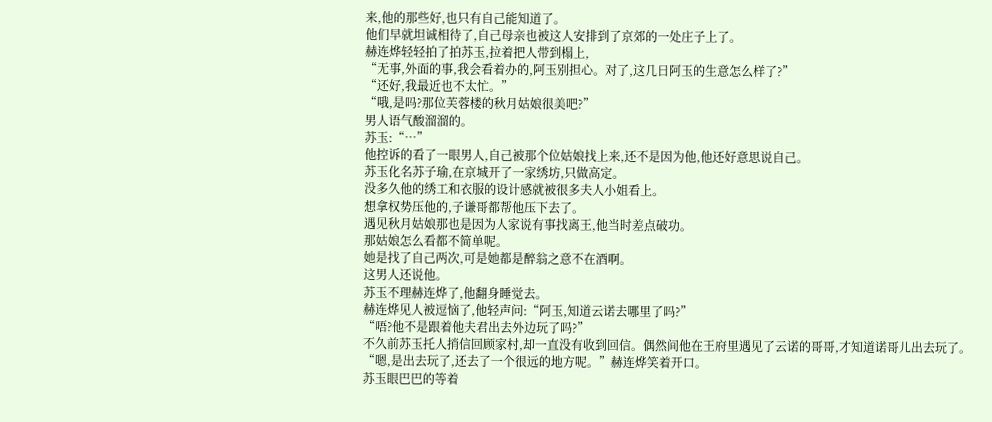来,他的那些好,也只有自己能知道了。
他们早就坦诚相待了,自己母亲也被这人安排到了京郊的一处庄子上了。
赫连烨轻轻拍了拍苏玉,拉着把人带到榻上,
“无事,外面的事,我会看着办的,阿玉别担心。对了,这几日阿玉的生意怎么样了?”
“还好,我最近也不太忙。”
“哦,是吗?那位芙蓉楼的秋月姑娘很美吧?”
男人语气酸溜溜的。
苏玉:“…”
他控诉的看了一眼男人,自己被那个位姑娘找上来,还不是因为他,他还好意思说自己。
苏玉化名苏子瑜,在京城开了一家绣坊,只做高定。
没多久他的绣工和衣服的设计感就被很多夫人小姐看上。
想拿权势压他的,子谦哥都帮他压下去了。
遇见秋月姑娘那也是因为人家说有事找离王,他当时差点破功。
那姑娘怎么看都不简单呢。
她是找了自己两次,可是她都是醉翁之意不在酒啊。
这男人还说他。
苏玉不理赫连烨了,他翻身睡觉去。
赫连烨见人被逗恼了,他轻声问:“阿玉,知道云诺去哪里了吗?”
“唔?他不是跟着他夫君出去外边玩了吗?”
不久前苏玉托人捎信回顾家村,却一直没有收到回信。偶然间他在王府里遇见了云诺的哥哥,才知道诺哥儿出去玩了。
“嗯,是出去玩了,还去了一个很远的地方呢。”赫连烨笑着开口。
苏玉眼巴巴的等着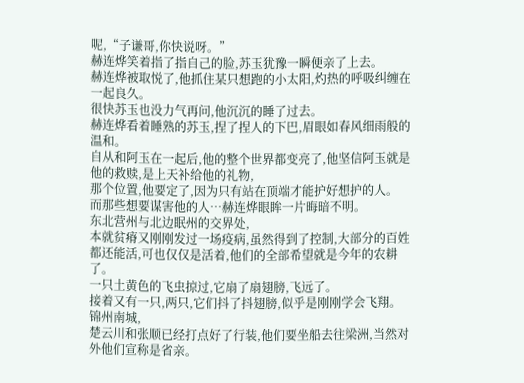呢,“子谦哥,你快说呀。”
赫连烨笑着指了指自己的脸,苏玉犹豫一瞬便亲了上去。
赫连烨被取悦了,他抓住某只想跑的小太阳,灼热的呼吸纠缠在一起良久。
很快苏玉也没力气再问,他沉沉的睡了过去。
赫连烨看着睡熟的苏玉,捏了捏人的下巴,眉眼如春风细雨般的温和。
自从和阿玉在一起后,他的整个世界都变亮了,他坚信阿玉就是他的救赎,是上天补给他的礼物,
那个位置,他要定了,因为只有站在顶端才能护好想护的人。
而那些想要谋害他的人…赫连烨眼眸一片晦暗不明。
东北营州与北边眠州的交界处,
本就贫瘠又刚刚发过一场疫病,虽然得到了控制,大部分的百姓都还能活,可也仅仅是活着,他们的全部希望就是今年的农耕了。
一只土黄色的飞虫掠过,它扇了扇翅膀,飞远了。
接着又有一只,两只,它们抖了抖翅膀,似乎是刚刚学会飞翔。
锦州南城,
楚云川和张顺已经打点好了行装,他们要坐船去往梁洲,当然对外他们宣称是省亲。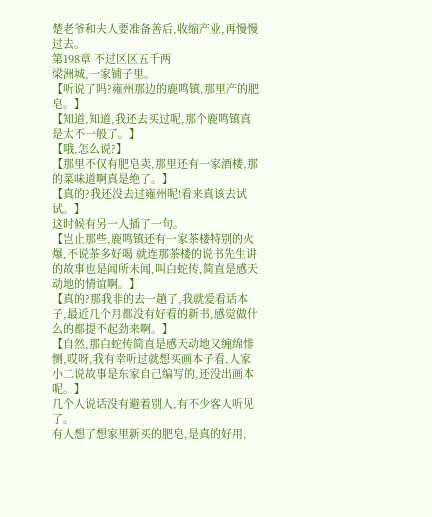楚老爷和夫人要准备善后,收缩产业,再慢慢过去。
第198章 不过区区五千两
梁洲城,一家铺子里。
【听说了吗?雍州那边的鹿鸣镇,那里产的肥皂。】
【知道,知道,我还去买过呢,那个鹿鸣镇真是太不一般了。】
【哦,怎么说?】
【那里不仅有肥皂卖,那里还有一家酒楼,那的菜味道啊真是绝了。】
【真的?我还没去过雍州呢!看来真该去试试。】
这时候有另一人插了一句。
【岂止那些,鹿鸣镇还有一家茶楼特别的火爆,不说茶多好喝 就连那茶楼的说书先生讲的故事也是闻所未闻,叫白蛇传,简直是感天动地的情谊啊。】
【真的?那我非的去一趟了,我就爱看话本子,最近几个月都没有好看的新书,感觉做什么的都提不起劲来啊。】
【自然,那白蛇传简直是感天动地又缠绵悱恻,哎呀,我有幸听过就想买画本子看,人家小二说故事是东家自己编写的,还没出画本呢。】
几个人说话没有避着别人,有不少客人听见了。
有人想了想家里新买的肥皂,是真的好用,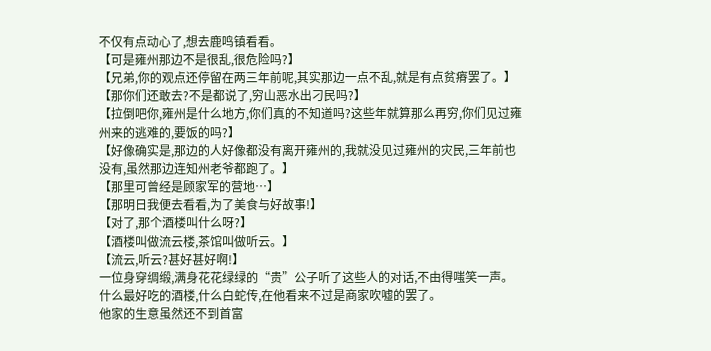不仅有点动心了,想去鹿鸣镇看看。
【可是雍州那边不是很乱,很危险吗?】
【兄弟,你的观点还停留在两三年前呢,其实那边一点不乱,就是有点贫瘠罢了。】
【那你们还敢去?不是都说了,穷山恶水出刁民吗?】
【拉倒吧你,雍州是什么地方,你们真的不知道吗?这些年就算那么再穷,你们见过雍州来的逃难的,要饭的吗?】
【好像确实是,那边的人好像都没有离开雍州的,我就没见过雍州的灾民,三年前也没有,虽然那边连知州老爷都跑了。】
【那里可曾经是顾家军的营地…】
【那明日我便去看看,为了美食与好故事!】
【对了,那个酒楼叫什么呀?】
【酒楼叫做流云楼,茶馆叫做听云。】
【流云,听云?甚好甚好啊!】
一位身穿绸缎,满身花花绿绿的“贵”公子听了这些人的对话,不由得嗤笑一声。
什么最好吃的酒楼,什么白蛇传,在他看来不过是商家吹嘘的罢了。
他家的生意虽然还不到首富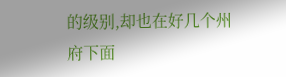的级别,却也在好几个州府下面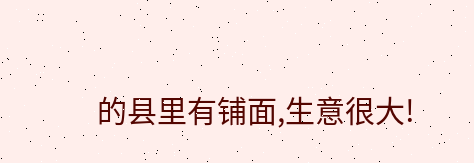的县里有铺面,生意很大!